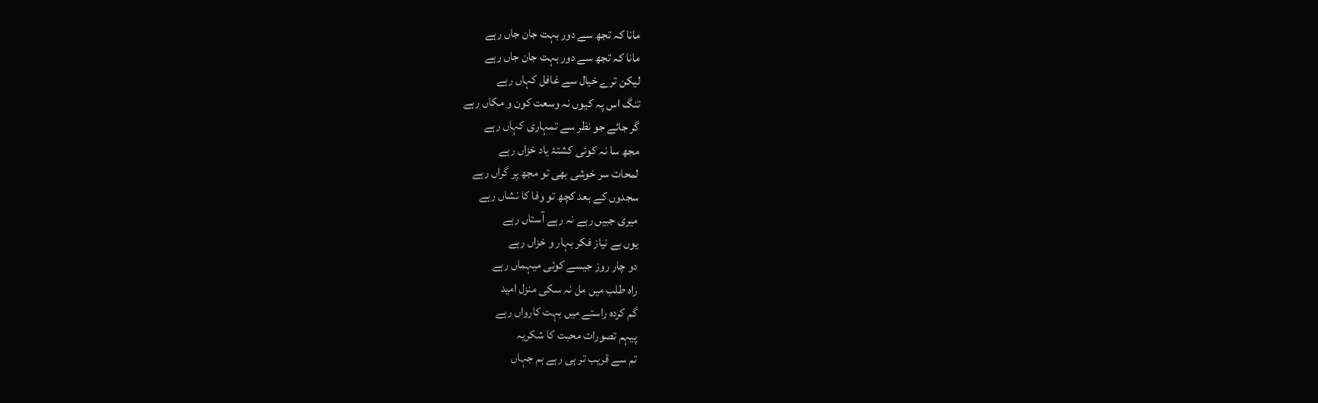مانا کہ تجھ سے دور بہت جان جاں رہے
مانا کہ تجھ سے دور بہت جان جاں رہے
لیکن ترے خیال سے غافل کہاں رہے
تنگ اس پہ کیوں نہ وسعت کون و مکاں رہے
گر جائے جو نظر سے تمہاری کہاں رہے
مجھ سا نہ کوئی کشتۂ یاد خزاں رہے
لمحات سر خوشی بھی تو مجھ پر گراں رہے
سجدوں کے بعد کچھ تو وفا کا نشاں رہے
میری جبیں رہے نہ رہے آستاں رہے
یوں بے نیاز فکر بہار و خزاں رہے
دو چار روز جیسے کوئی میہماں رہے
راہ طلب میں مل نہ سکی منزل امید
گم کردہ راستے میں بہت کارواں رہے
پیہم تصورات محبت کا شکریہ
تم سے قریب تر ہی رہے ہم جہاں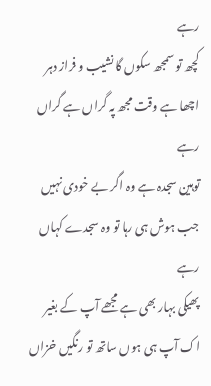رہے
کچھ تو سمجھ سکوں گا نشیب و فراز دہر
اچھا ہے وقت مجھ پہ گراں ہے گراں رہے
توہین سجدہ ہے وہ اگر بے خودی نہیں
جب ہوش ہی رہا تو وہ سجدے کہاں رہے
پھیکی بہار بھی ہے مجھے آپ کے بغیر
اک آپ ہی ہوں ساتھ تو رنگیں خزاں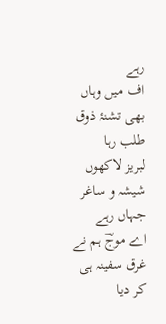رہے
اف میں وہاں بھی تشنۂ ذوق طلب رہا
لبریز لاکھوں شیشہ و ساغر جہاں رہے
اے موجؔ ہم نے غرق سفینہ ہی کر دیا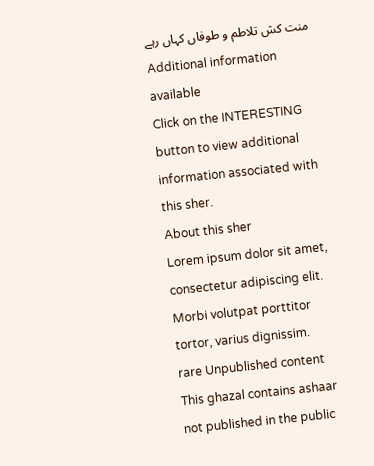منت کش تلاطم و طوفاں کہاں رہے
Additional information available
Click on the INTERESTING button to view additional information associated with this sher.
About this sher
Lorem ipsum dolor sit amet, consectetur adipiscing elit. Morbi volutpat porttitor tortor, varius dignissim.
rare Unpublished content
This ghazal contains ashaar not published in the public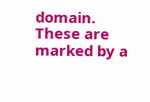domain. These are marked by a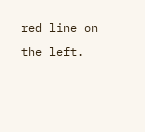red line on the left.